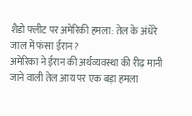शैडो फ्लीट पर अमेरिकी हमला: तेल के अंधेरे जाल में फंसा ईरान?
अमेरिका ने ईरान की अर्थव्यवस्था की रीढ़ मानी जाने वाली तेल आय पर एक बड़ा हमला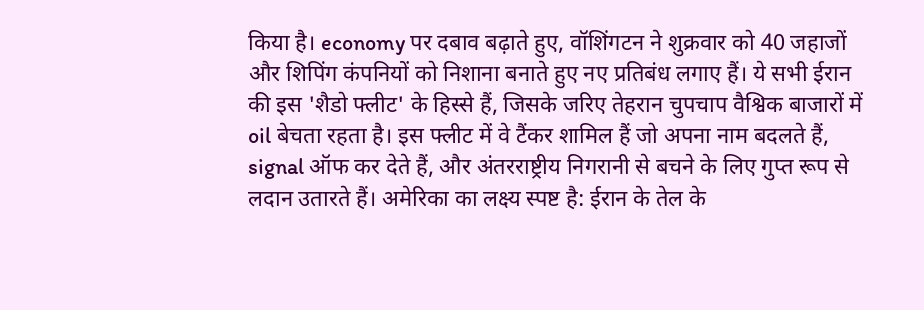किया है। economy पर दबाव बढ़ाते हुए, वॉशिंगटन ने शुक्रवार को 40 जहाजों और शिपिंग कंपनियों को निशाना बनाते हुए नए प्रतिबंध लगाए हैं। ये सभी ईरान की इस 'शैडो फ्लीट' के हिस्से हैं, जिसके जरिए तेहरान चुपचाप वैश्विक बाजारों में oil बेचता रहता है। इस फ्लीट में वे टैंकर शामिल हैं जो अपना नाम बदलते हैं, signal ऑफ कर देते हैं, और अंतरराष्ट्रीय निगरानी से बचने के लिए गुप्त रूप से लदान उतारते हैं। अमेरिका का लक्ष्य स्पष्ट है: ईरान के तेल के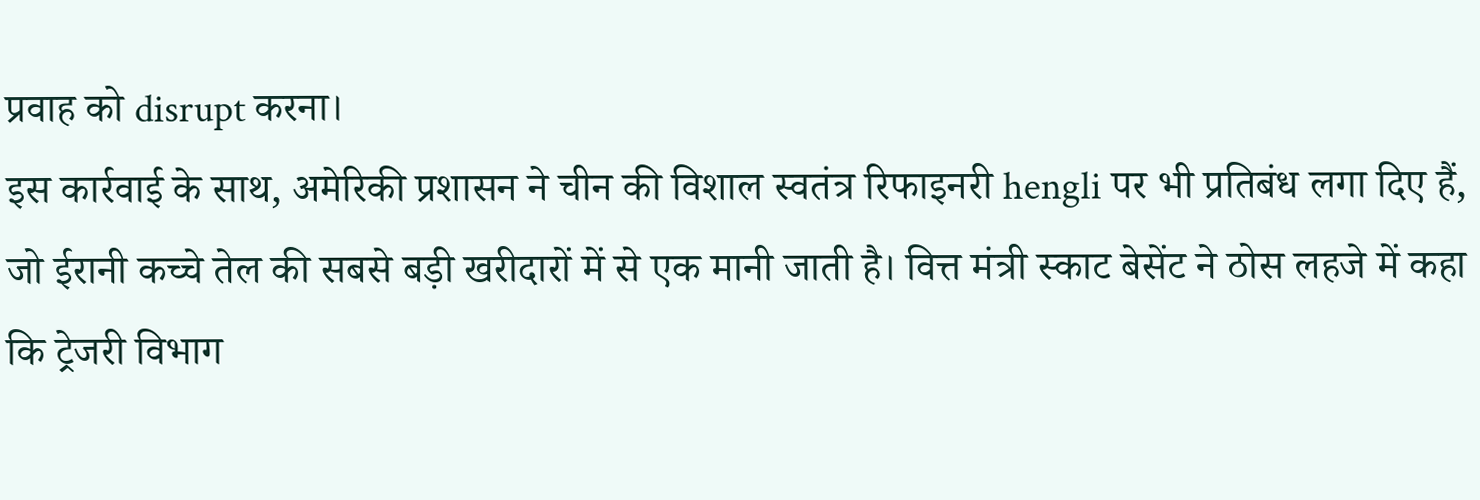प्रवाह को disrupt करना।
इस कार्रवाई के साथ, अमेरिकी प्रशासन ने चीन की विशाल स्वतंत्र रिफाइनरी hengli पर भी प्रतिबंध लगा दिए हैं, जो ईरानी कच्चे तेल की सबसे बड़ी खरीदारों में से एक मानी जाती है। वित्त मंत्री स्काट बेसेंट ने ठोस लहजे में कहा कि ट्रेजरी विभाग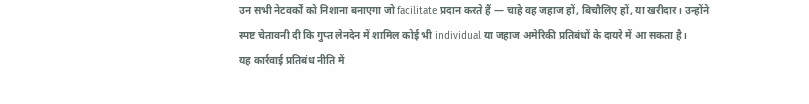उन सभी नेटवर्कों को निशाना बनाएगा जो facilitate प्रदान करते हैं — चाहे वह जहाज हों, बिचौलिए हों, या खरीदार। उन्होंने स्पष्ट चेतावनी दी कि गुप्त लेनदेन में शामिल कोई भी individual या जहाज अमेरिकी प्रतिबंधों के दायरे में आ सकता है।
यह कार्रवाई प्रतिबंध नीति में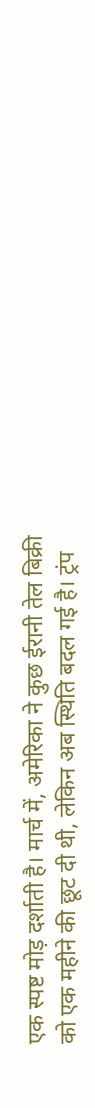एक स्पष्ट मोड़ दर्शाती है। मार्च में, अमेरिका ने कुछ ईरानी तेल बिक्री को एक महीने की छूट दी थी, लेकिन अब स्थिति बदल गई है। ट्रंप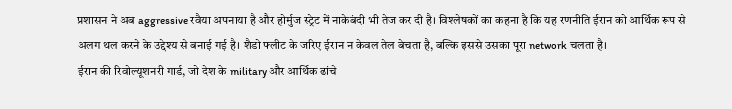प्रशासन ने अब aggressive रवैया अपनाया है और होर्मुज स्ट्रेट में नाकेबंदी भी तेज कर दी है। विश्लेषकों का कहना है कि यह रणनीति ईरान को आर्थिक रूप से अलग थल करने के उद्देश्य से बनाई गई है। शैडो फ्लीट के जरिए ईरान न केवल तेल बेचता है, बल्कि इससे उसका पूरा network चलता है।
ईरान की रिवोल्यूशनरी गार्ड, जो देश के military और आर्थिक ढांचे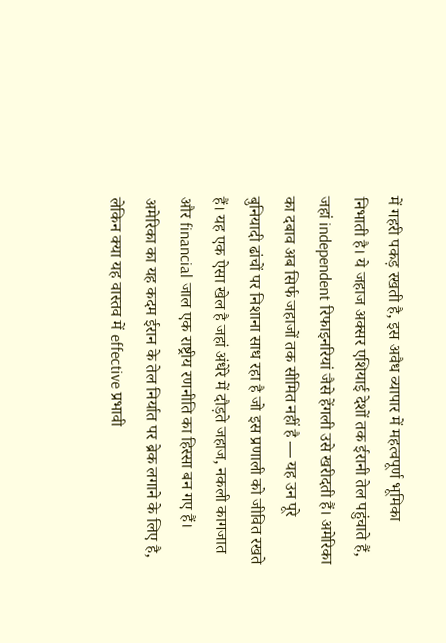में गहरी पकड़ रखती है, इस अवैध व्यापार में महत्वपूर्ण भूमिका निभाती है। ये जहाज अक्सर एशियाई देशों तक ईरानी तेल पहुंचाते हैं, जहां independent रिफाइनरियां जैसे हेंगली उसे खरीदती हैं। अमेरिका का दबाव अब सिर्फ जहाजों तक सीमित नहीं है — यह उन पूरे बुनियादी ढांचों पर निशाना साध रहा है जो इस प्रणाली को जीवित रखते हैं। यह एक ऐसा खेल है जहां अंधेरे में दौड़ते जहाज, नकली कागजात और financial जाल एक राष्ट्रीय रणनीति का हिस्सा बन गए हैं।
अमेरिका का यह कदम ईरान के तेल निर्यात पर ब्रेक लगाने के लिए है, लेकिन क्या यह वास्तव में effective प्रभावी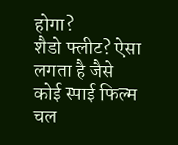होगा?
शैडो फ्लीट? ऐसा लगता है जैसे कोई स्पाई फिल्म चल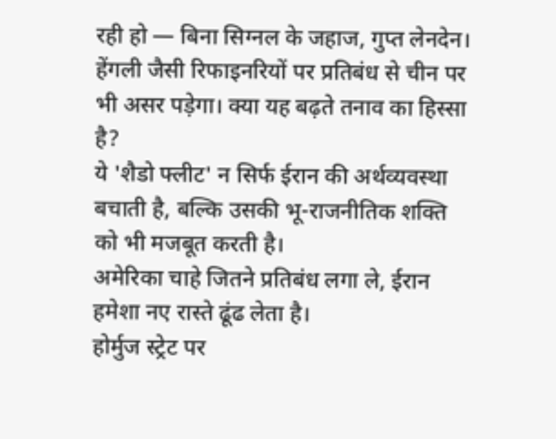रही हो — बिना सिग्नल के जहाज, गुप्त लेनदेन।
हेंगली जैसी रिफाइनरियों पर प्रतिबंध से चीन पर भी असर पड़ेगा। क्या यह बढ़ते तनाव का हिस्सा है?
ये 'शैडो फ्लीट' न सिर्फ ईरान की अर्थव्यवस्था बचाती है, बल्कि उसकी भू-राजनीतिक शक्ति को भी मजबूत करती है।
अमेरिका चाहे जितने प्रतिबंध लगा ले, ईरान हमेशा नए रास्ते ढूंढ लेता है।
होर्मुज स्ट्रेट पर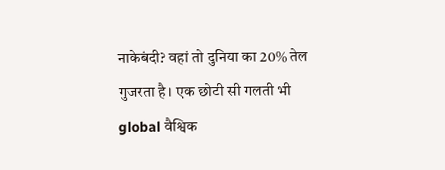नाकेबंदी? वहां तो दुनिया का 20% तेल गुजरता है। एक छोटी सी गलती भी global वैश्विक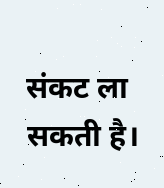संकट ला सकती है।